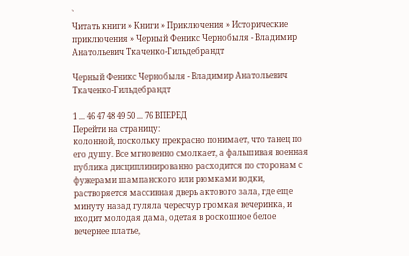`
Читать книги » Книги » Приключения » Исторические приключения » Черный Феникс Чернобыля - Владимир Анатольевич Ткаченко-Гильдебрандт

Черный Феникс Чернобыля - Владимир Анатольевич Ткаченко-Гильдебрандт

1 ... 46 47 48 49 50 ... 76 ВПЕРЕД
Перейти на страницу:
колонной, поскольку прекрасно понимает, что танец по его душу. Все мгновенно смолкает, а фальшивая военная публика дисциплинированно расходится по сторонам с фужерами шампанского или рюмками водки, растворяется массивная дверь актового зала, где еще минуту назад гуляла чересчур громкая вечеринка, и входит молодая дама, одетая в роскошное белое вечернее платье,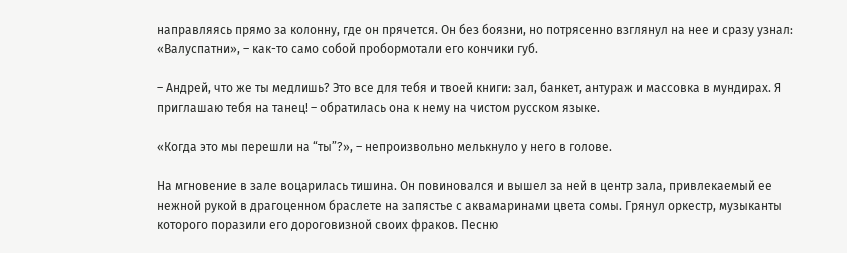направляясь прямо за колонну, где он прячется. Он без боязни, но потрясенно взглянул на нее и сразу узнал: «Валуспатни», – как-то само собой пробормотали его кончики губ.

– Андрей, что же ты медлишь? Это все для тебя и твоей книги: зал, банкет, антураж и массовка в мундирах. Я приглашаю тебя на танец! – обратилась она к нему на чистом русском языке.

«Когда это мы перешли на “ты”?», – непроизвольно мелькнуло у него в голове.

На мгновение в зале воцарилась тишина. Он повиновался и вышел за ней в центр зала, привлекаемый ее нежной рукой в драгоценном браслете на запястье с аквамаринами цвета сомы. Грянул оркестр, музыканты которого поразили его дороговизной своих фраков. Песню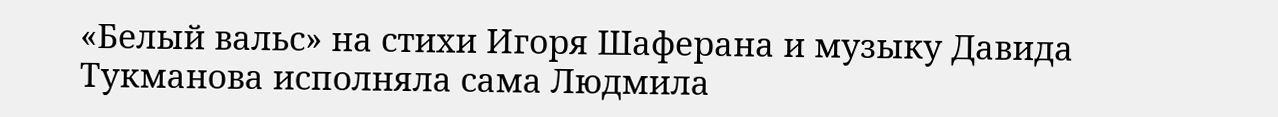«Белый вальс» на стихи Игоря Шаферана и музыку Давида Тукманова исполняла сама Людмила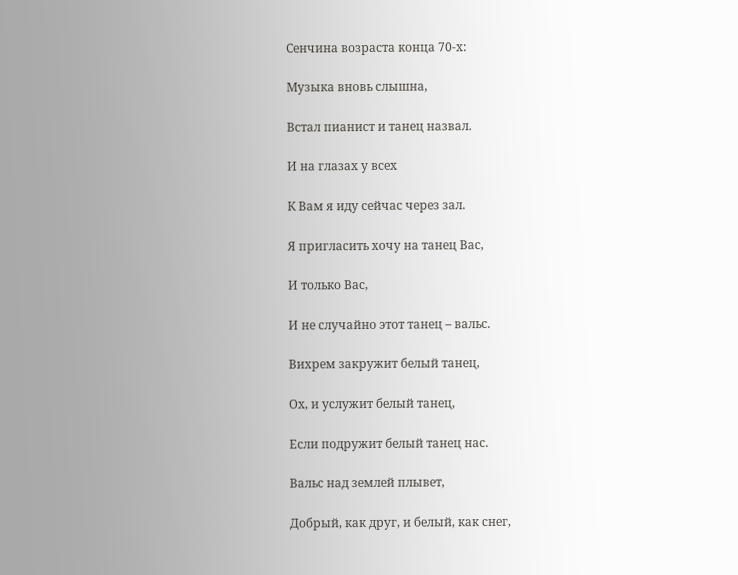Сенчина возраста конца 70-х:

Музыка вновь слышна,

Встал пианист и танец назвал.

И на глазах у всех

К Вам я иду сейчас через зал.

Я пригласить хочу на танец Вас,

И только Вас,

И не случайно этот танец – вальс.

Вихрем закружит белый танец,

Ох, и услужит белый танец,

Если подружит белый танец нас.

Вальс над землей плывет,

Добрый, как друг, и белый, как снег,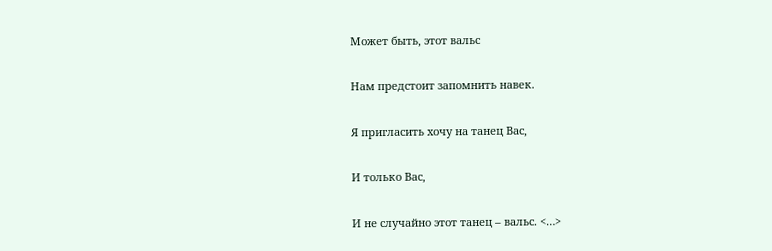Может быть, этот вальс

Нам предстоит запомнить навек.

Я пригласить хочу на танец Вас,

И только Вас,

И не случайно этот танец – вальс. <…>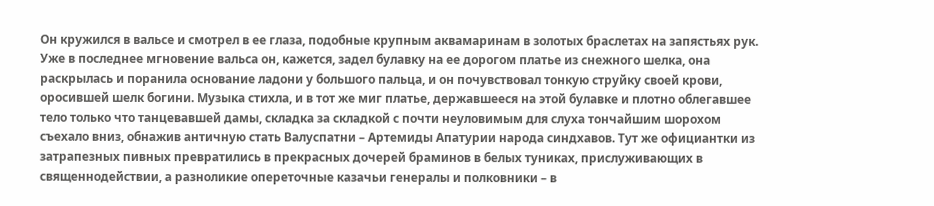Он кружился в вальсе и смотрел в ее глаза, подобные крупным аквамаринам в золотых браслетах на запястьях рук. Уже в последнее мгновение вальса он, кажется, задел булавку на ее дорогом платье из снежного шелка, она раскрылась и поранила основание ладони у большого пальца, и он почувствовал тонкую струйку своей крови, оросившей шелк богини. Музыка стихла, и в тот же миг платье, державшееся на этой булавке и плотно облегавшее тело только что танцевавшей дамы, складка за складкой с почти неуловимым для слуха тончайшим шорохом съехало вниз, обнажив античную стать Валуспатни – Артемиды Апатурии народа синдхавов. Тут же официантки из затрапезных пивных превратились в прекрасных дочерей браминов в белых туниках, прислуживающих в священнодействии, а разноликие опереточные казачьи генералы и полковники – в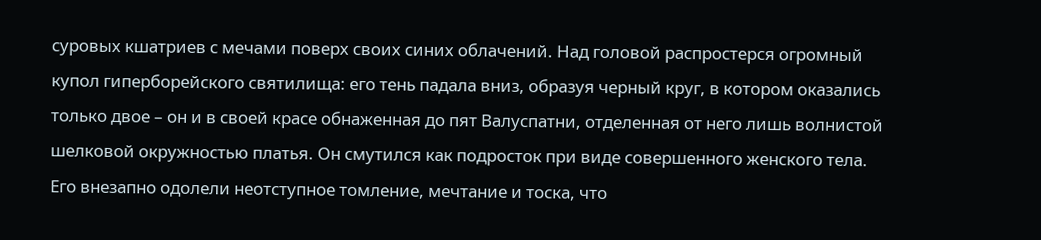суровых кшатриев с мечами поверх своих синих облачений. Над головой распростерся огромный купол гиперборейского святилища: его тень падала вниз, образуя черный круг, в котором оказались только двое – он и в своей красе обнаженная до пят Валуспатни, отделенная от него лишь волнистой шелковой окружностью платья. Он смутился как подросток при виде совершенного женского тела. Его внезапно одолели неотступное томление, мечтание и тоска, что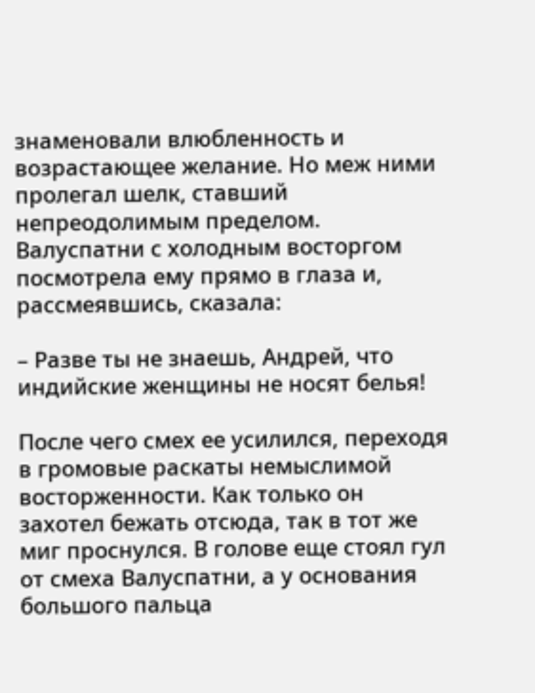знаменовали влюбленность и возрастающее желание. Но меж ними пролегал шелк, ставший непреодолимым пределом. Валуспатни с холодным восторгом посмотрела ему прямо в глаза и, рассмеявшись, сказала:

– Разве ты не знаешь, Андрей, что индийские женщины не носят белья!

После чего смех ее усилился, переходя в громовые раскаты немыслимой восторженности. Как только он захотел бежать отсюда, так в тот же миг проснулся. В голове еще стоял гул от смеха Валуспатни, а у основания большого пальца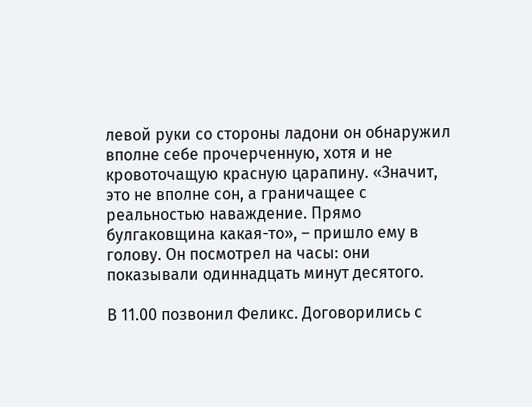левой руки со стороны ладони он обнаружил вполне себе прочерченную, хотя и не кровоточащую красную царапину. «Значит, это не вполне сон, а граничащее с реальностью наваждение. Прямо булгаковщина какая-то», – пришло ему в голову. Он посмотрел на часы: они показывали одиннадцать минут десятого.

В 11.00 позвонил Феликс. Договорились с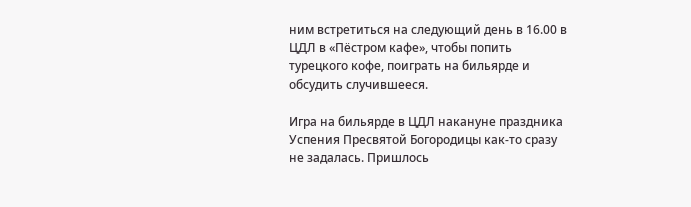ним встретиться на следующий день в 16.00 в ЦДЛ в «Пёстром кафе», чтобы попить турецкого кофе, поиграть на бильярде и обсудить случившееся.

Игра на бильярде в ЦДЛ накануне праздника Успения Пресвятой Богородицы как-то сразу не задалась. Пришлось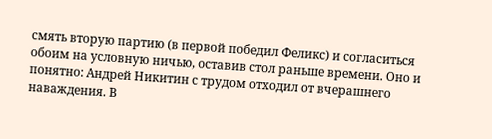смять вторую партию (в первой победил Феликс) и согласиться обоим на условную ничью, оставив стол раньше времени. Оно и понятно: Андрей Никитин с трудом отходил от вчерашнего наваждения. В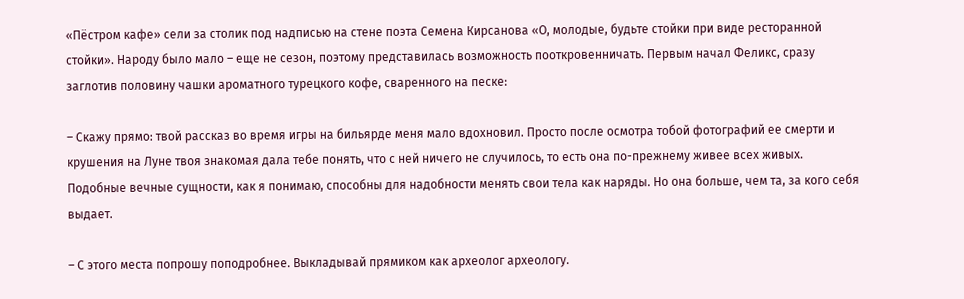«Пёстром кафе» сели за столик под надписью на стене поэта Семена Кирсанова «О, молодые, будьте стойки при виде ресторанной стойки». Народу было мало – еще не сезон, поэтому представилась возможность пооткровенничать. Первым начал Феликс, сразу заглотив половину чашки ароматного турецкого кофе, сваренного на песке:

– Скажу прямо: твой рассказ во время игры на бильярде меня мало вдохновил. Просто после осмотра тобой фотографий ее смерти и крушения на Луне твоя знакомая дала тебе понять, что с ней ничего не случилось, то есть она по-прежнему живее всех живых. Подобные вечные сущности, как я понимаю, способны для надобности менять свои тела как наряды. Но она больше, чем та, за кого себя выдает.

– С этого места попрошу поподробнее. Выкладывай прямиком как археолог археологу.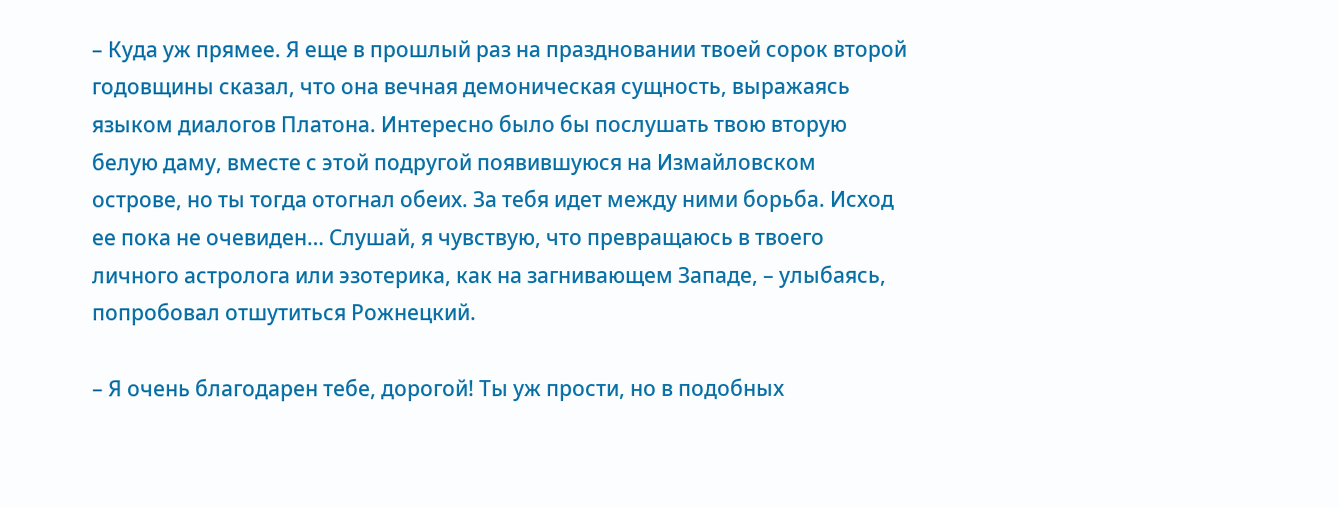– Куда уж прямее. Я еще в прошлый раз на праздновании твоей сорок второй годовщины сказал, что она вечная демоническая сущность, выражаясь языком диалогов Платона. Интересно было бы послушать твою вторую белую даму, вместе с этой подругой появившуюся на Измайловском острове, но ты тогда отогнал обеих. За тебя идет между ними борьба. Исход ее пока не очевиден… Слушай, я чувствую, что превращаюсь в твоего личного астролога или эзотерика, как на загнивающем Западе, – улыбаясь, попробовал отшутиться Рожнецкий.

– Я очень благодарен тебе, дорогой! Ты уж прости, но в подобных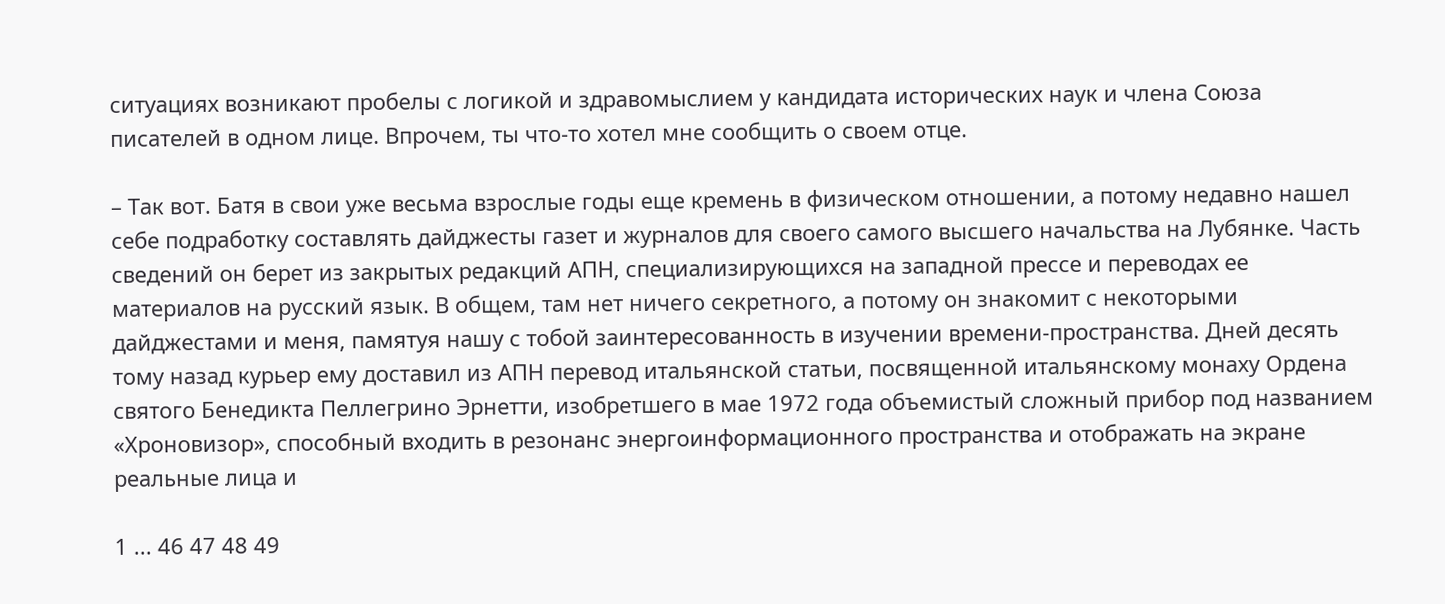ситуациях возникают пробелы с логикой и здравомыслием у кандидата исторических наук и члена Союза писателей в одном лице. Впрочем, ты что-то хотел мне сообщить о своем отце.

– Так вот. Батя в свои уже весьма взрослые годы еще кремень в физическом отношении, а потому недавно нашел себе подработку составлять дайджесты газет и журналов для своего самого высшего начальства на Лубянке. Часть сведений он берет из закрытых редакций АПН, специализирующихся на западной прессе и переводах ее материалов на русский язык. В общем, там нет ничего секретного, а потому он знакомит с некоторыми дайджестами и меня, памятуя нашу с тобой заинтересованность в изучении времени-пространства. Дней десять тому назад курьер ему доставил из АПН перевод итальянской статьи, посвященной итальянскому монаху Ордена святого Бенедикта Пеллегрино Эрнетти, изобретшего в мае 1972 года объемистый сложный прибор под названием «Хроновизор», способный входить в резонанс энергоинформационного пространства и отображать на экране реальные лица и

1 ... 46 47 48 49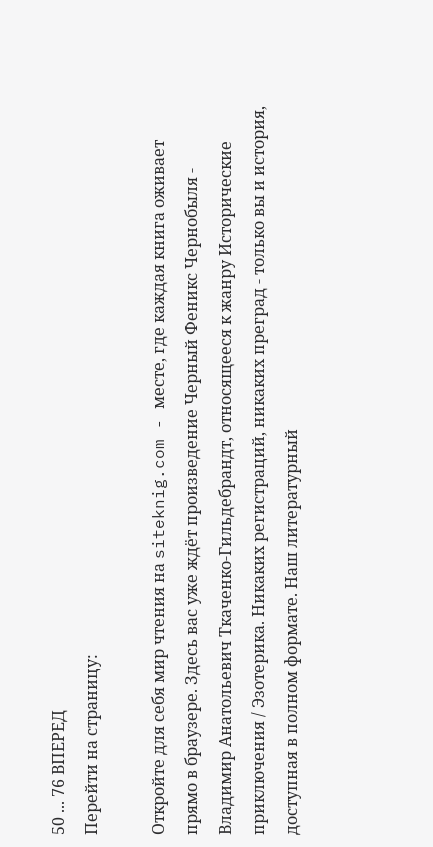50 ... 76 ВПЕРЕД
Перейти на страницу:

Откройте для себя мир чтения на siteknig.com - месте, где каждая книга оживает прямо в браузере. Здесь вас уже ждёт произведение Черный Феникс Чернобыля - Владимир Анатольевич Ткаченко-Гильдебрандт, относящееся к жанру Исторические приключения / Эзотерика. Никаких регистраций, никаких преград - только вы и история, доступная в полном формате. Наш литературный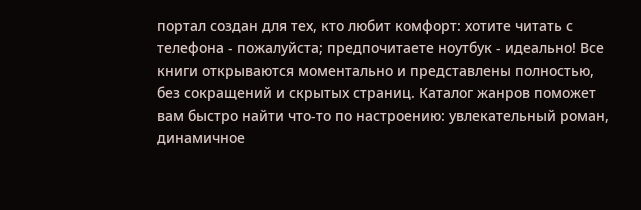портал создан для тех, кто любит комфорт: хотите читать с телефона - пожалуйста; предпочитаете ноутбук - идеально! Все книги открываются моментально и представлены полностью, без сокращений и скрытых страниц. Каталог жанров поможет вам быстро найти что-то по настроению: увлекательный роман, динамичное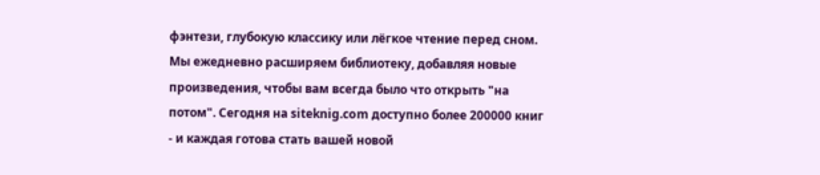фэнтези, глубокую классику или лёгкое чтение перед сном. Мы ежедневно расширяем библиотеку, добавляя новые произведения, чтобы вам всегда было что открыть "на потом". Сегодня на siteknig.com доступно более 200000 книг - и каждая готова стать вашей новой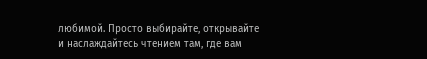любимой. Просто выбирайте, открывайте и наслаждайтесь чтением там, где вам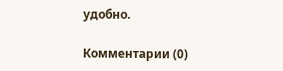удобно.

Комментарии (0)